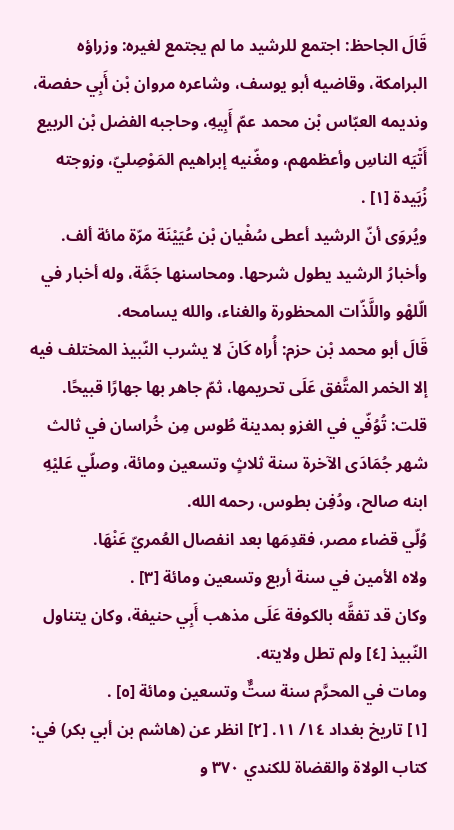قَالَ الجاحظ: اجتمع للرشيد ما لم يجتمع لغيره: وزراؤه البرامكة، وقاضيه أبو يوسف، وشاعره مروان بْن أَبِي حفصة، ونديمه العبّاس بْن محمد عمّ أَبِيهِ، وحاجبه الفضل بْن الربيع أَتْيَه الناسِ وأعظمهم، ومغّنيه إبراهيم المَوْصِليّ، وزوجته زُبَيدة [١] .
ويُروَى أنّ الرشيد أعطى سُفْيان بْن عُيَيْنَة مرّة مائة ألف. وأخبارُ الرشيد يطول شرحها. ومحاسنها جَمَّة، وله أخبار في الّلهْو واللَّذّات المحظورة والغناء، والله يسامحه.
قَالَ أبو محمد بْن حزم: أُراه كَانَ لا يشرب النّبيذ المختلف فيه إلا الخمر المتَّفق عَلَى تحريمها، ثمّ جاهر بها جهارًا قبيحًا.
قلت: تُوُفّي في الغزو بمدينة طُوس مِن خُراسان في ثالث شهر جُمَادَى الآخرة سنة ثلاثٍ وتسعين ومائة، وصلّي عَليْهِ ابنه صالح، ودُفِن بطوس، رحمه الله.
وُلّي قضاء مصر، فقدِمَها بعد انفصال العُمريّ عَنْهَا.
ولاه الأمين في سنة أربع وتسعين ومائة [٣] .
وكان قد تفقَّه بالكوفة عَلَى مذهب أَبِي حنيفة، وكان يتناول النّبيذ [٤] ولم تطل ولايته.
ومات في المحرَّم سنة ستٌّ وتسعين ومائة [٥] .
[١] تاريخ بغداد ١٤/ ١١. [٢] انظر عن (هاشم بن أبي بكر) في: كتاب الولاة والقضاة للكندي ٣٧٠ و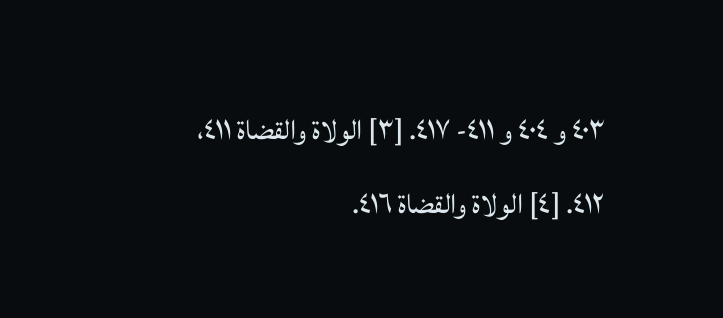٤٠٣ و ٤٠٤ و ٤١١- ٤١٧. [٣] الولاة والقضاة ٤١١، ٤١٢. [٤] الولاة والقضاة ٤١٦.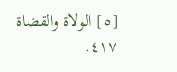[٥] الولاة والقضاة ٤١٧.